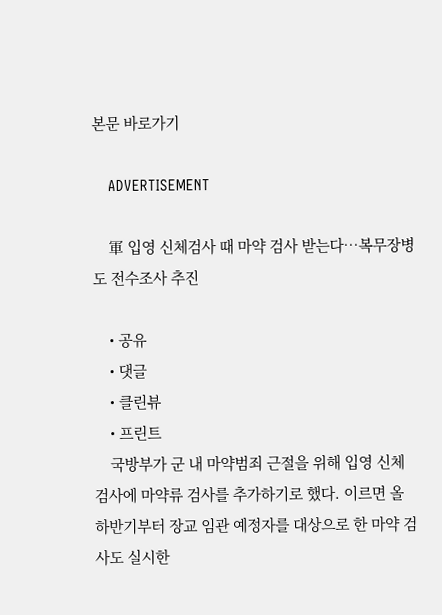본문 바로가기

    ADVERTISEMENT

    軍 입영 신체검사 때 마약 검사 받는다…복무장병도 전수조사 추진

    • 공유
    • 댓글
    • 클린뷰
    • 프린트
    국방부가 군 내 마약범죄 근절을 위해 입영 신체검사에 마약류 검사를 추가하기로 했다. 이르면 올 하반기부터 장교 임관 예정자를 대상으로 한 마약 검사도 실시한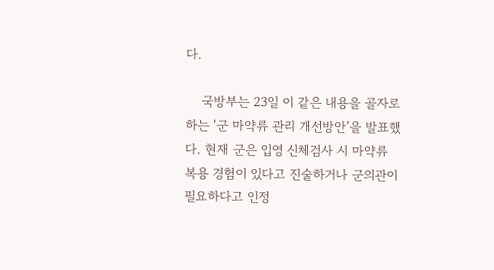다.

    국방부는 23일 이 같은 내용을 골자로 하는 ‘군 마약류 관리 개선방안’을 발표했다. 현재 군은 입영 신체검사 시 마약류 복용 경험이 있다고 진술하거나 군의관이 필요하다고 인정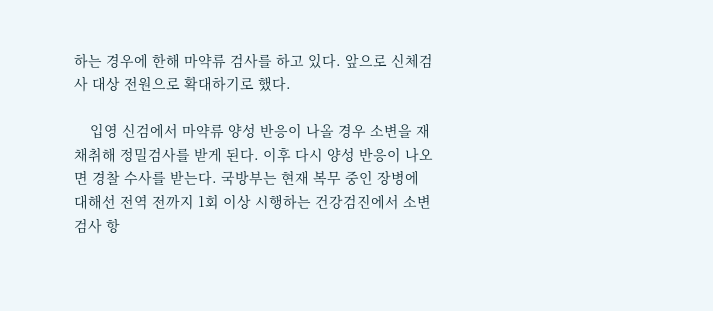하는 경우에 한해 마약류 검사를 하고 있다. 앞으로 신체검사 대상 전원으로 확대하기로 했다.

    입영 신검에서 마약류 양성 반응이 나올 경우 소변을 재채취해 정밀검사를 받게 된다. 이후 다시 양성 반응이 나오면 경찰 수사를 받는다. 국방부는 현재 복무 중인 장병에 대해선 전역 전까지 1회 이상 시행하는 건강검진에서 소변 검사 항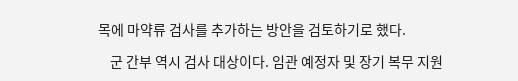목에 마약류 검사를 추가하는 방안을 검토하기로 했다.

    군 간부 역시 검사 대상이다. 임관 예정자 및 장기 복무 지원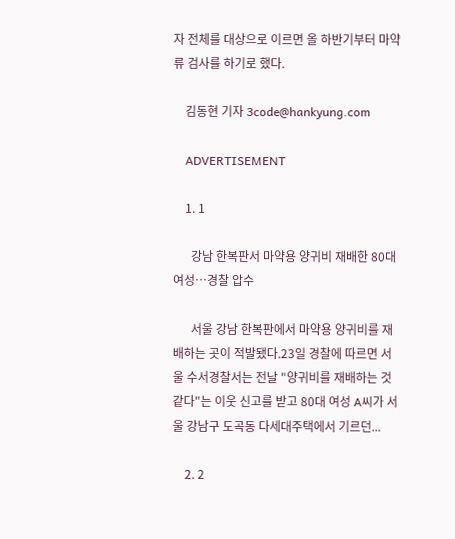자 전체를 대상으로 이르면 올 하반기부터 마약류 검사를 하기로 했다.

    김동현 기자 3code@hankyung.com

    ADVERTISEMENT

    1. 1

      강남 한복판서 마약용 양귀비 재배한 80대 여성…경찰 압수

      서울 강남 한복판에서 마약용 양귀비를 재배하는 곳이 적발됐다.23일 경찰에 따르면 서울 수서경찰서는 전날 "양귀비를 재배하는 것 같다"는 이웃 신고를 받고 80대 여성 A씨가 서울 강남구 도곡동 다세대주택에서 기르던...

    2. 2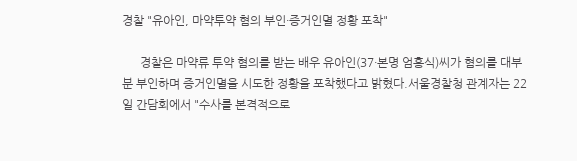경찰 "유아인, 마약투약 혐의 부인·증거인멸 정황 포착"

      경찰은 마약류 투약 혐의를 받는 배우 유아인(37·본명 엄홍식)씨가 혐의를 대부분 부인하며 증거인멸을 시도한 정황을 포착했다고 밝혔다.서울경찰청 관계자는 22일 간담회에서 "수사를 본격적으로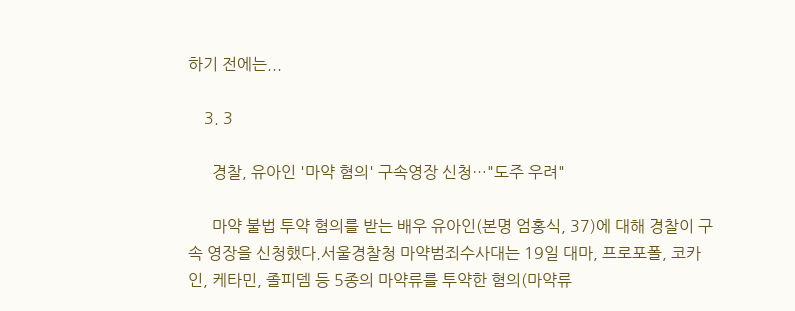하기 전에는...

    3. 3

      경찰, 유아인 '마약 혐의' 구속영장 신청…"도주 우려"

      마약 불법 투약 혐의를 받는 배우 유아인(본명 엄홍식, 37)에 대해 경찰이 구속 영장을 신청했다.서울경찰청 마약범죄수사대는 19일 대마, 프로포폴, 코카인, 케타민, 졸피뎀 등 5종의 마약류를 투약한 혐의(마약류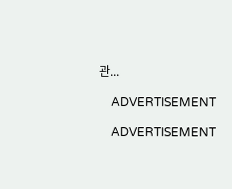관...

    ADVERTISEMENT

    ADVERTISEMENT